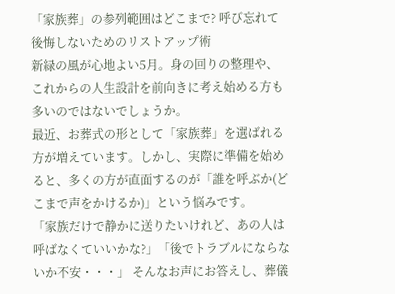「家族葬」の参列範囲はどこまで? 呼び忘れて後悔しないためのリストアップ術
新緑の風が心地よい5月。身の回りの整理や、これからの人生設計を前向きに考え始める方も多いのではないでしょうか。
最近、お葬式の形として「家族葬」を選ばれる方が増えています。しかし、実際に準備を始めると、多くの方が直面するのが「誰を呼ぶか(どこまで声をかけるか)」という悩みです。
「家族だけで静かに送りたいけれど、あの人は呼ばなくていいかな?」「後でトラブルにならないか不安・・・」 そんなお声にお答えし、葬儀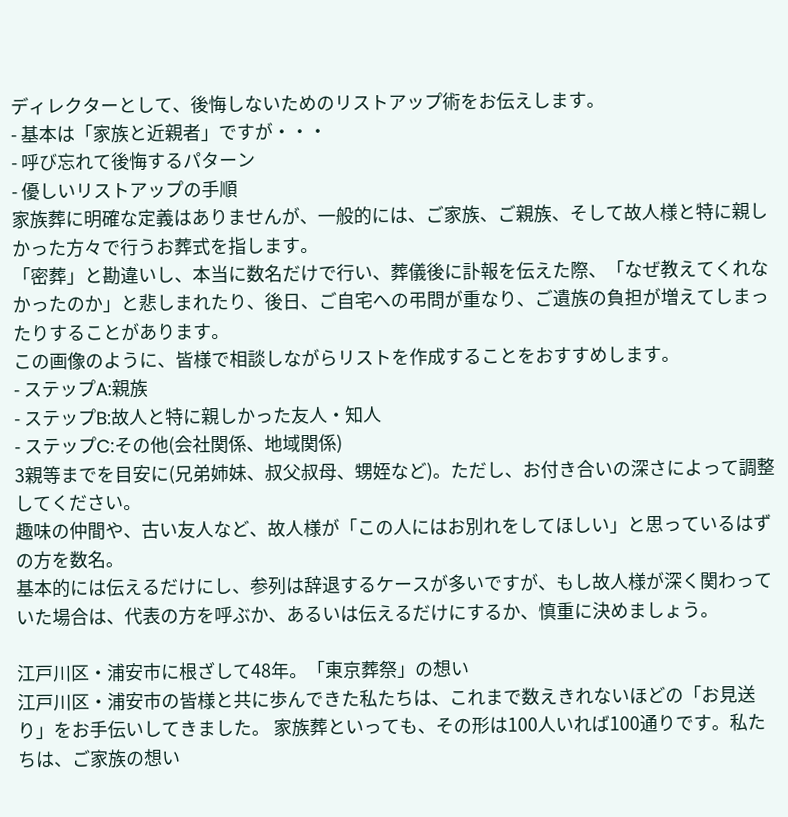ディレクターとして、後悔しないためのリストアップ術をお伝えします。
- 基本は「家族と近親者」ですが・・・
- 呼び忘れて後悔するパターン
- 優しいリストアップの手順
家族葬に明確な定義はありませんが、一般的には、ご家族、ご親族、そして故人様と特に親しかった方々で行うお葬式を指します。
「密葬」と勘違いし、本当に数名だけで行い、葬儀後に訃報を伝えた際、「なぜ教えてくれなかったのか」と悲しまれたり、後日、ご自宅への弔問が重なり、ご遺族の負担が増えてしまったりすることがあります。
この画像のように、皆様で相談しながらリストを作成することをおすすめします。
- ステップA:親族
- ステップB:故人と特に親しかった友人・知人
- ステップC:その他(会社関係、地域関係)
3親等までを目安に(兄弟姉妹、叔父叔母、甥姪など)。ただし、お付き合いの深さによって調整してください。
趣味の仲間や、古い友人など、故人様が「この人にはお別れをしてほしい」と思っているはずの方を数名。
基本的には伝えるだけにし、参列は辞退するケースが多いですが、もし故人様が深く関わっていた場合は、代表の方を呼ぶか、あるいは伝えるだけにするか、慎重に決めましょう。

江戸川区・浦安市に根ざして48年。「東京葬祭」の想い
江戸川区・浦安市の皆様と共に歩んできた私たちは、これまで数えきれないほどの「お見送り」をお手伝いしてきました。 家族葬といっても、その形は100人いれば100通りです。私たちは、ご家族の想い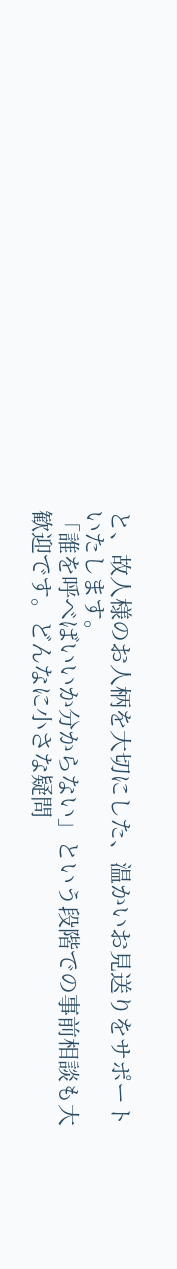と、故人様のお人柄を大切にした、温かいお見送りをサポートいたします。
「誰を呼べばいいか分からない」という段階での事前相談も大歓迎です。どんなに小さな疑問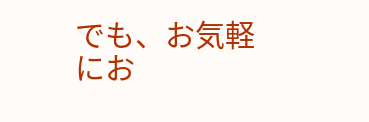でも、お気軽にお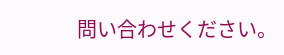問い合わせください。